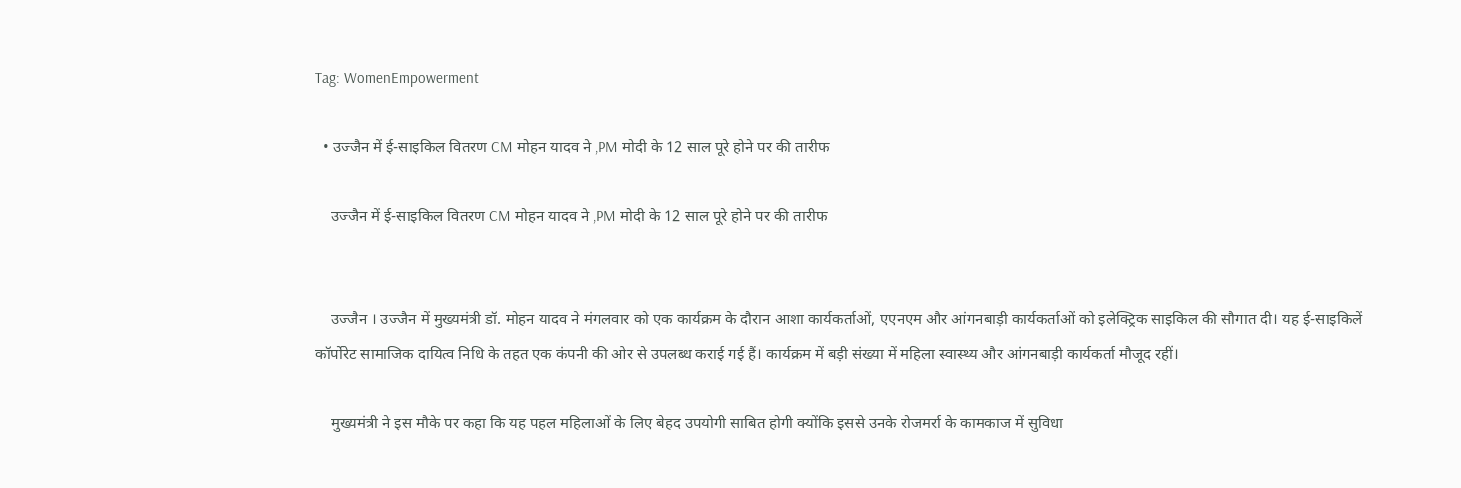Tag: WomenEmpowerment

  • उज्जैन में ई-साइकिल वितरण CM मोहन यादव ने ,PM मोदी के 12 साल पूरे होने पर की तारीफ

    उज्जैन में ई-साइकिल वितरण CM मोहन यादव ने ,PM मोदी के 12 साल पूरे होने पर की तारीफ


    उज्जैन । उज्जैन में मुख्यमंत्री डॉ. मोहन यादव ने मंगलवार को एक कार्यक्रम के दौरान आशा कार्यकर्ताओं, एएनएम और आंगनबाड़ी कार्यकर्ताओं को इलेक्ट्रिक साइकिल की सौगात दी। यह ई-साइकिलें कॉर्पोरेट सामाजिक दायित्व निधि के तहत एक कंपनी की ओर से उपलब्ध कराई गई हैं। कार्यक्रम में बड़ी संख्या में महिला स्वास्थ्य और आंगनबाड़ी कार्यकर्ता मौजूद रहीं।

    मुख्यमंत्री ने इस मौके पर कहा कि यह पहल महिलाओं के लिए बेहद उपयोगी साबित होगी क्योंकि इससे उनके रोजमर्रा के कामकाज में सुविधा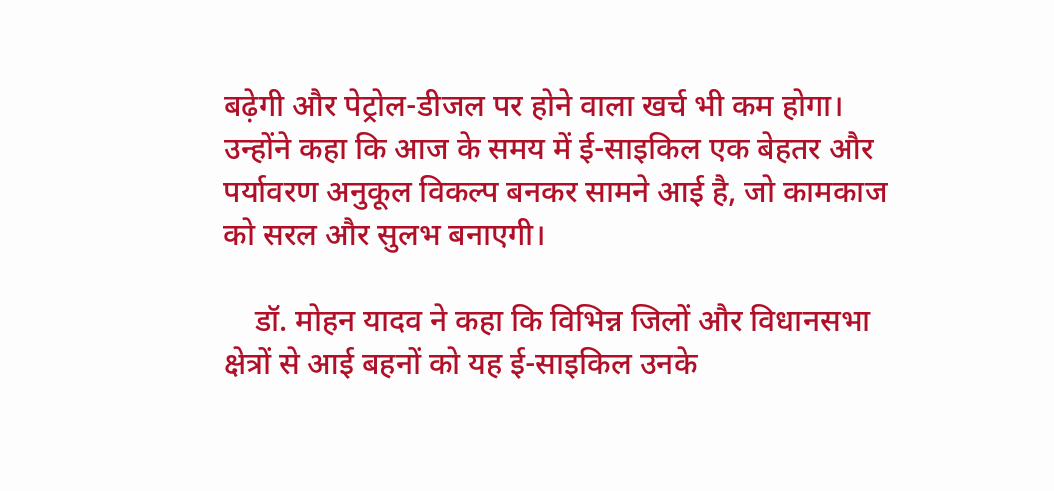बढ़ेगी और पेट्रोल-डीजल पर होने वाला खर्च भी कम होगा। उन्होंने कहा कि आज के समय में ई-साइकिल एक बेहतर और पर्यावरण अनुकूल विकल्प बनकर सामने आई है, जो कामकाज को सरल और सुलभ बनाएगी।

    डॉ. मोहन यादव ने कहा कि विभिन्न जिलों और विधानसभा क्षेत्रों से आई बहनों को यह ई-साइकिल उनके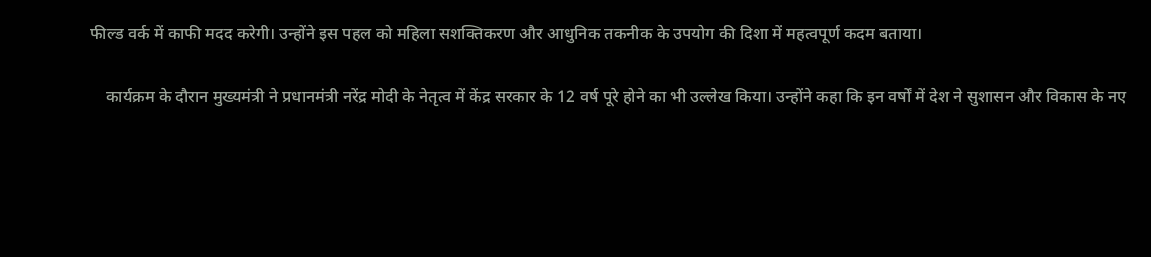फील्ड वर्क में काफी मदद करेगी। उन्होंने इस पहल को महिला सशक्तिकरण और आधुनिक तकनीक के उपयोग की दिशा में महत्वपूर्ण कदम बताया।

    कार्यक्रम के दौरान मुख्यमंत्री ने प्रधानमंत्री नरेंद्र मोदी के नेतृत्व में केंद्र सरकार के 12 वर्ष पूरे होने का भी उल्लेख किया। उन्होंने कहा कि इन वर्षों में देश ने सुशासन और विकास के नए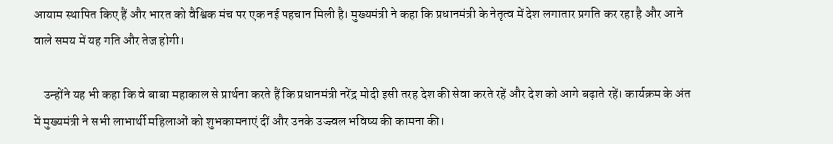आयाम स्थापित किए हैं और भारत को वैश्विक मंच पर एक नई पहचान मिली है। मुख्यमंत्री ने कहा कि प्रधानमंत्री के नेतृत्व में देश लगातार प्रगति कर रहा है और आने वाले समय में यह गति और तेज होगी।

    उन्होंने यह भी कहा कि वे बाबा महाकाल से प्रार्थना करते हैं कि प्रधानमंत्री नरेंद्र मोदी इसी तरह देश की सेवा करते रहें और देश को आगे बढ़ाते रहें। कार्यक्रम के अंत में मुख्यमंत्री ने सभी लाभार्थी महिलाओं को शुभकामनाएं दीं और उनके उज्ज्वल भविष्य की कामना की।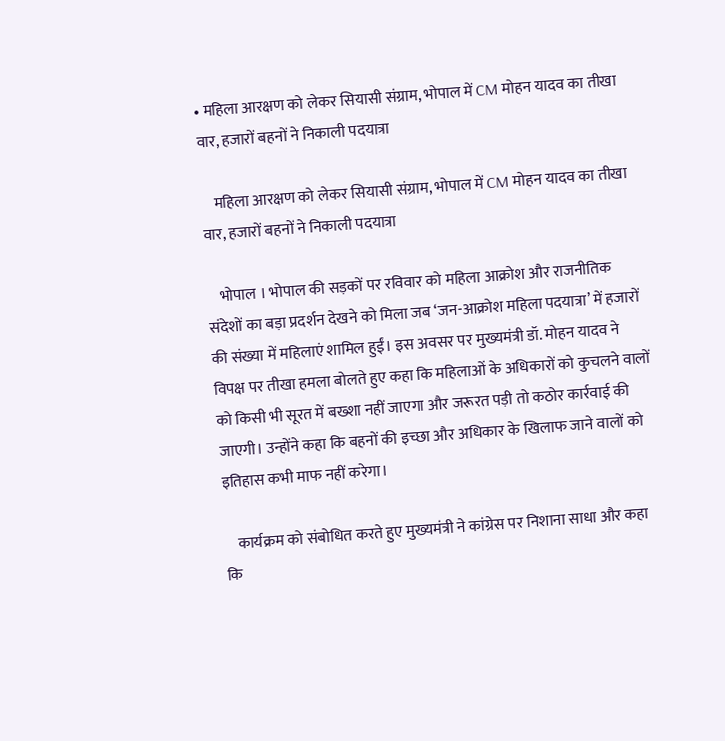• महिला आरक्षण को लेकर सियासी संग्राम, भोपाल में CM मोहन यादव का तीखा वार, हजारों बहनों ने निकाली पदयात्रा

    महिला आरक्षण को लेकर सियासी संग्राम, भोपाल में CM मोहन यादव का तीखा वार, हजारों बहनों ने निकाली पदयात्रा

    भोपाल । भोपाल की सड़कों पर रविवार को महिला आक्रोश और राजनीतिक संदेशों का बड़ा प्रदर्शन देखने को मिला जब ‘जन-आक्रोश महिला पदयात्रा’ में हजारों की संख्या में महिलाएं शामिल हुईं। इस अवसर पर मुख्यमंत्री डॉ. मोहन यादव ने विपक्ष पर तीखा हमला बोलते हुए कहा कि महिलाओं के अधिकारों को कुचलने वालों को किसी भी सूरत में बख्शा नहीं जाएगा और जरूरत पड़ी तो कठोर कार्रवाई की जाएगी। उन्होंने कहा कि बहनों की इच्छा और अधिकार के खिलाफ जाने वालों को इतिहास कभी माफ नहीं करेगा।

    कार्यक्रम को संबोधित करते हुए मुख्यमंत्री ने कांग्रेस पर निशाना साधा और कहा कि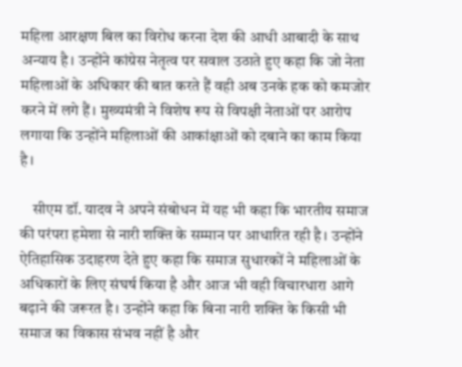महिला आरक्षण बिल का विरोध करना देश की आधी आबादी के साथ अन्याय है। उन्होंने कांग्रेस नेतृत्व पर सवाल उठाते हुए कहा कि जो नेता महिलाओं के अधिकार की बात करते हैं वही अब उनके हक को कमजोर करने में लगे हैं। मुख्यमंत्री ने विशेष रूप से विपक्षी नेताओं पर आरोप लगाया कि उन्होंने महिलाओं की आकांक्षाओं को दबाने का काम किया है।

    सीएम डॉ. यादव ने अपने संबोधन में यह भी कहा कि भारतीय समाज की परंपरा हमेशा से नारी शक्ति के सम्मान पर आधारित रही है। उन्होंने ऐतिहासिक उदाहरण देते हुए कहा कि समाज सुधारकों ने महिलाओं के अधिकारों के लिए संघर्ष किया है और आज भी वही विचारधारा आगे बढ़ाने की जरूरत है। उन्होंने कहा कि बिना नारी शक्ति के किसी भी समाज का विकास संभव नहीं है और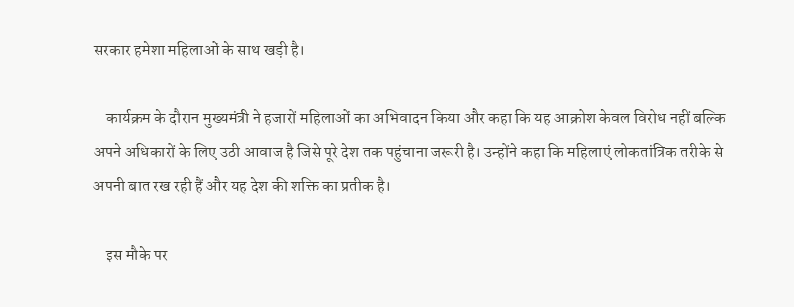सरकार हमेशा महिलाओं के साथ खड़ी है।

    कार्यक्रम के दौरान मुख्यमंत्री ने हजारों महिलाओं का अभिवादन किया और कहा कि यह आक्रोश केवल विरोध नहीं बल्कि अपने अधिकारों के लिए उठी आवाज है जिसे पूरे देश तक पहुंचाना जरूरी है। उन्होंने कहा कि महिलाएं लोकतांत्रिक तरीके से अपनी बात रख रही हैं और यह देश की शक्ति का प्रतीक है।

    इस मौके पर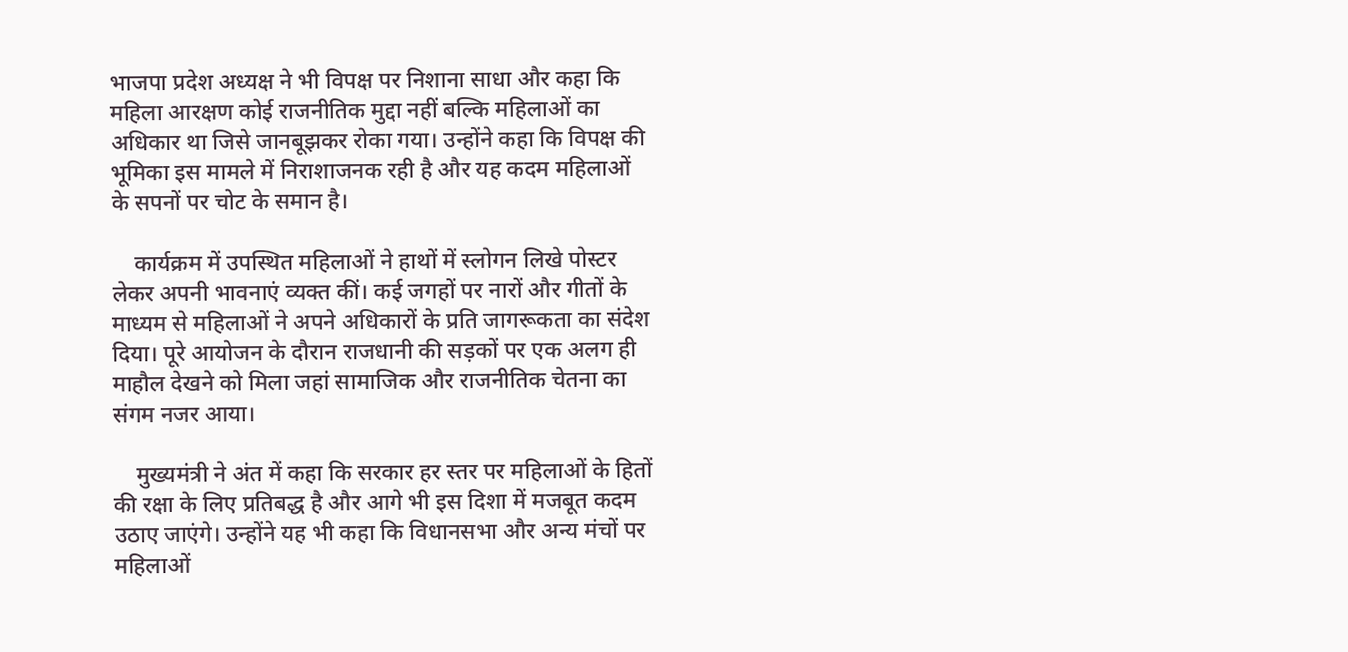भाजपा प्रदेश अध्यक्ष ने भी विपक्ष पर निशाना साधा और कहा कि महिला आरक्षण कोई राजनीतिक मुद्दा नहीं बल्कि महिलाओं का अधिकार था जिसे जानबूझकर रोका गया। उन्होंने कहा कि विपक्ष की भूमिका इस मामले में निराशाजनक रही है और यह कदम महिलाओं के सपनों पर चोट के समान है।

    कार्यक्रम में उपस्थित महिलाओं ने हाथों में स्लोगन लिखे पोस्टर लेकर अपनी भावनाएं व्यक्त कीं। कई जगहों पर नारों और गीतों के माध्यम से महिलाओं ने अपने अधिकारों के प्रति जागरूकता का संदेश दिया। पूरे आयोजन के दौरान राजधानी की सड़कों पर एक अलग ही माहौल देखने को मिला जहां सामाजिक और राजनीतिक चेतना का संगम नजर आया।

    मुख्यमंत्री ने अंत में कहा कि सरकार हर स्तर पर महिलाओं के हितों की रक्षा के लिए प्रतिबद्ध है और आगे भी इस दिशा में मजबूत कदम उठाए जाएंगे। उन्होंने यह भी कहा कि विधानसभा और अन्य मंचों पर महिलाओं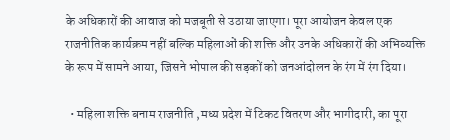के अधिकारों की आवाज को मजबूती से उठाया जाएगा। पूरा आयोजन केवल एक राजनीतिक कार्यक्रम नहीं बल्कि महिलाओं की शक्ति और उनके अधिकारों की अभिव्यक्ति के रूप में सामने आया, जिसने भोपाल की सड़कों को जनआंदोलन के रंग में रंग दिया।

  • महिला शक्ति बनाम राजनीति ,मध्य प्रदेश में टिकट वितरण और भागीदारी, का पूरा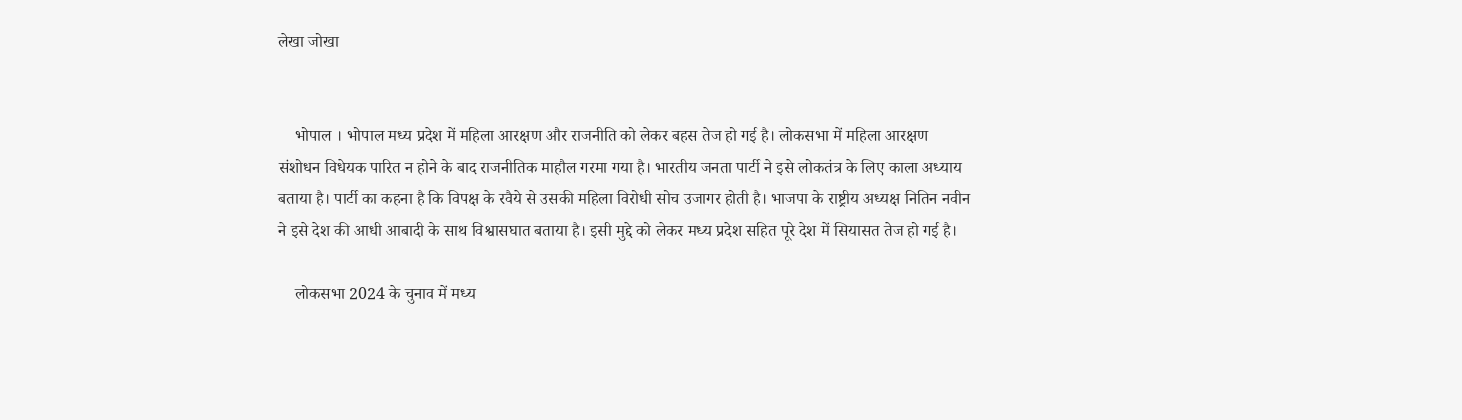लेखा जोखा


    भोपाल । भोपाल मध्य प्रदेश में महिला आरक्षण और राजनीति को लेकर बहस तेज हो गई है। लोकसभा में महिला आरक्षण संशोधन विधेयक पारित न होने के बाद राजनीतिक माहौल गरमा गया है। भारतीय जनता पार्टी ने इसे लोकतंत्र के लिए काला अध्याय बताया है। पार्टी का कहना है कि विपक्ष के रवैये से उसकी महिला विरोधी सोच उजागर होती है। भाजपा के राष्ट्रीय अध्यक्ष नितिन नवीन ने इसे देश की आधी आबादी के साथ विश्वासघात बताया है। इसी मुद्दे को लेकर मध्य प्रदेश सहित पूरे देश में सियासत तेज हो गई है।

    लोकसभा 2024 के चुनाव में मध्य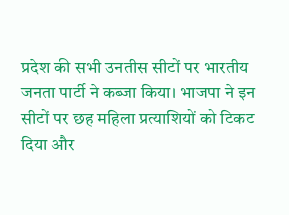प्रदेश की सभी उनतीस सीटों पर भारतीय जनता पार्टी ने कब्जा किया। भाजपा ने इन सीटों पर छह महिला प्रत्याशियों को टिकट दिया और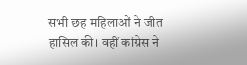सभी छह महिलाओं ने जीत हासिल की। वहीं कांग्रेस ने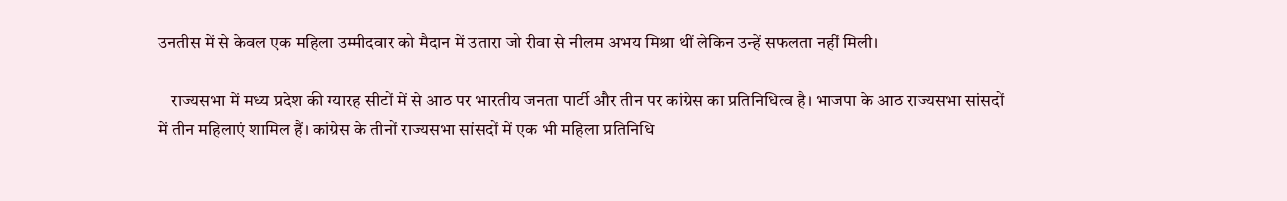उनतीस में से केवल एक महिला उम्मीदवार को मैदान में उतारा जो रीवा से नीलम अभय मिश्रा थीं लेकिन उन्हें सफलता नहीं मिली।

    राज्यसभा में मध्य प्रदेश की ग्यारह सीटों में से आठ पर भारतीय जनता पार्टी और तीन पर कांग्रेस का प्रतिनिधित्व है। भाजपा के आठ राज्यसभा सांसदों में तीन महिलाएं शामिल हैं। कांग्रेस के तीनों राज्यसभा सांसदों में एक भी महिला प्रतिनिधि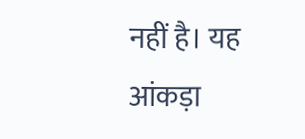नहीं है। यह आंकड़ा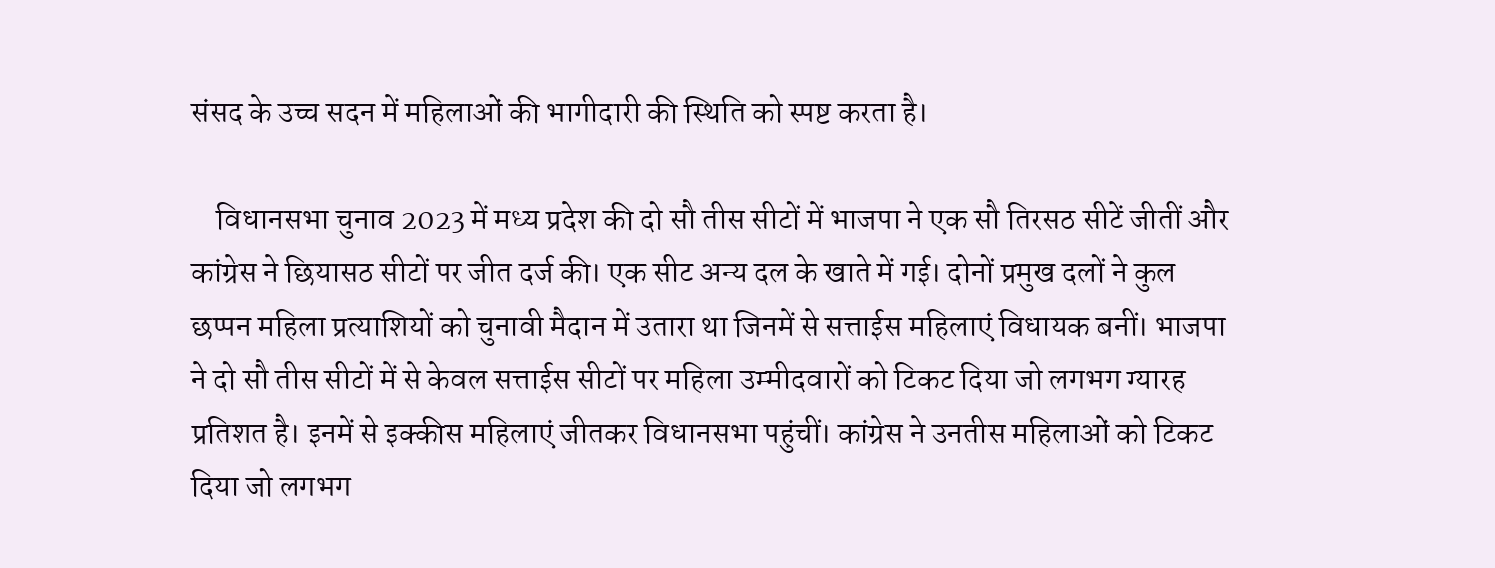संसद के उच्च सदन में महिलाओं की भागीदारी की स्थिति को स्पष्ट करता है।

    विधानसभा चुनाव 2023 में मध्य प्रदेश की दो सौ तीस सीटों में भाजपा ने एक सौ तिरसठ सीटें जीतीं और कांग्रेस ने छियासठ सीटों पर जीत दर्ज की। एक सीट अन्य दल के खाते में गई। दोनों प्रमुख दलों ने कुल छप्पन महिला प्रत्याशियों को चुनावी मैदान में उतारा था जिनमें से सत्ताईस महिलाएं विधायक बनीं। भाजपा ने दो सौ तीस सीटों में से केवल सत्ताईस सीटों पर महिला उम्मीदवारों को टिकट दिया जो लगभग ग्यारह प्रतिशत है। इनमें से इक्कीस महिलाएं जीतकर विधानसभा पहुंचीं। कांग्रेस ने उनतीस महिलाओं को टिकट दिया जो लगभग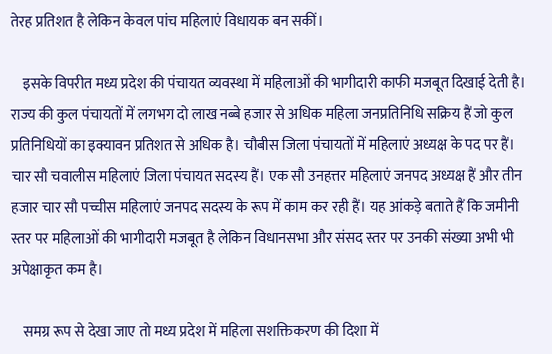तेरह प्रतिशत है लेकिन केवल पांच महिलाएं विधायक बन सकीं।

    इसके विपरीत मध्य प्रदेश की पंचायत व्यवस्था में महिलाओं की भागीदारी काफी मजबूत दिखाई देती है। राज्य की कुल पंचायतों में लगभग दो लाख नब्बे हजार से अधिक महिला जनप्रतिनिधि सक्रिय हैं जो कुल प्रतिनिधियों का इक्यावन प्रतिशत से अधिक है। चौबीस जिला पंचायतों में महिलाएं अध्यक्ष के पद पर हैं। चार सौ चवालीस महिलाएं जिला पंचायत सदस्य हैं। एक सौ उनहत्तर महिलाएं जनपद अध्यक्ष हैं और तीन हजार चार सौ पच्चीस महिलाएं जनपद सदस्य के रूप में काम कर रही हैं। यह आंकड़े बताते हैं कि जमीनी स्तर पर महिलाओं की भागीदारी मजबूत है लेकिन विधानसभा और संसद स्तर पर उनकी संख्या अभी भी अपेक्षाकृत कम है।

    समग्र रूप से देखा जाए तो मध्य प्रदेश में महिला सशक्तिकरण की दिशा में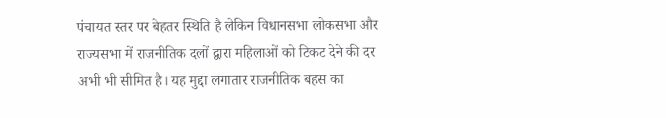पंचायत स्तर पर बेहतर स्थिति है लेकिन विधानसभा लोकसभा और राज्यसभा में राजनीतिक दलों द्वारा महिलाओं को टिकट देने की दर अभी भी सीमित है। यह मुद्दा लगातार राजनीतिक बहस का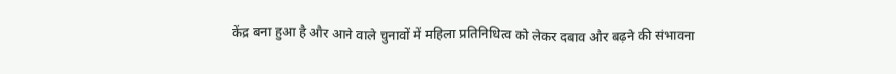केंद्र बना हुआ है और आने वाले चुनावों में महिला प्रतिनिधित्व को लेकर दबाव और बढ़ने की संभावना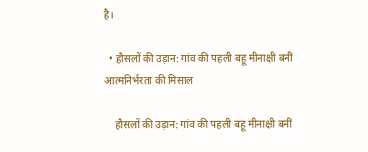है।

  • हौसलों की उड़ान: गांव की पहली बहू मीनाक्षी बनीं आत्मनिर्भरता की मिसाल

    हौसलों की उड़ान: गांव की पहली बहू मीनाक्षी बनीं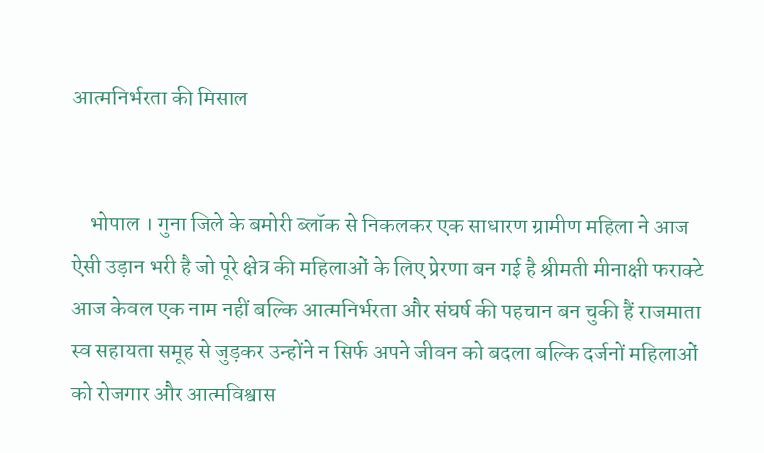आत्मनिर्भरता की मिसाल


    भोपाल । गुना जिले के बमोरी ब्लॉक से निकलकर एक साधारण ग्रामीण महिला ने आज ऐसी उड़ान भरी है जो पूरे क्षेत्र की महिलाओं के लिए प्रेरणा बन गई है श्रीमती मीनाक्षी फराक्टे आज केवल एक नाम नहीं बल्कि आत्मनिर्भरता और संघर्ष की पहचान बन चुकी हैं राजमाता स्व सहायता समूह से जुड़कर उन्होंने न सिर्फ अपने जीवन को बदला बल्कि दर्जनों महिलाओं को रोजगार और आत्मविश्वास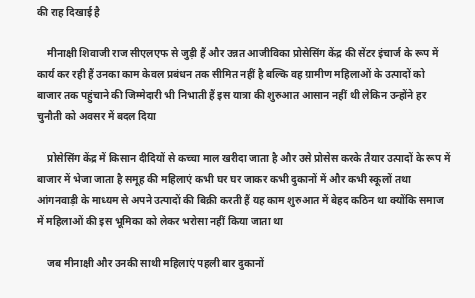की राह दिखाई है

    मीनाक्षी शिवाजी राज सीएलएफ से जुड़ी हैं और उन्नत आजीविका प्रोसेसिंग केंद्र की सेंटर इंचार्ज के रूप में कार्य कर रही हैं उनका काम केवल प्रबंधन तक सीमित नहीं है बल्कि वह ग्रामीण महिलाओं के उत्पादों को बाजार तक पहुंचाने की जिम्मेदारी भी निभाती हैं इस यात्रा की शुरुआत आसान नहीं थी लेकिन उन्होंने हर चुनौती को अवसर में बदल दिया

    प्रोसेसिंग केंद्र में किसान दीदियों से कच्चा माल खरीदा जाता है और उसे प्रोसेस करके तैयार उत्पादों के रूप में बाजार में भेजा जाता है समूह की महिलाएं कभी घर घर जाकर कभी दुकानों में और कभी स्कूलों तथा आंगनवाड़ी के माध्यम से अपने उत्पादों की बिक्री करती हैं यह काम शुरुआत में बेहद कठिन था क्योंकि समाज में महिलाओं की इस भूमिका को लेकर भरोसा नहीं किया जाता था

    जब मीनाक्षी और उनकी साथी महिलाएं पहली बार दुकानों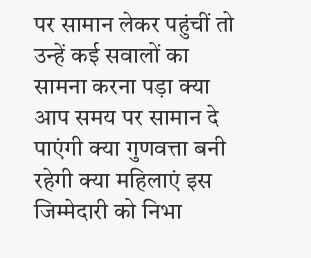पर सामान लेकर पहुंचीं तो उन्हें कई सवालों का सामना करना पड़ा क्या आप समय पर सामान दे पाएंगी क्या गुणवत्ता बनी रहेगी क्या महिलाएं इस जिम्मेदारी को निभा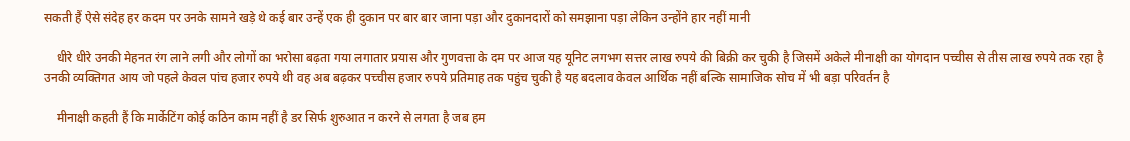सकती हैं ऐसे संदेह हर कदम पर उनके सामने खड़े थे कई बार उन्हें एक ही दुकान पर बार बार जाना पड़ा और दुकानदारों को समझाना पड़ा लेकिन उन्होंने हार नहीं मानी

    धीरे धीरे उनकी मेहनत रंग लाने लगी और लोगों का भरोसा बढ़ता गया लगातार प्रयास और गुणवत्ता के दम पर आज यह यूनिट लगभग सत्तर लाख रुपये की बिक्री कर चुकी है जिसमें अकेले मीनाक्षी का योगदान पच्चीस से तीस लाख रुपये तक रहा है उनकी व्यक्तिगत आय जो पहले केवल पांच हजार रुपये थी वह अब बढ़कर पच्चीस हजार रुपये प्रतिमाह तक पहुंच चुकी है यह बदलाव केवल आर्थिक नहीं बल्कि सामाजिक सोच में भी बड़ा परिवर्तन है

    मीनाक्षी कहती हैं कि मार्केटिंग कोई कठिन काम नहीं है डर सिर्फ शुरुआत न करने से लगता है जब हम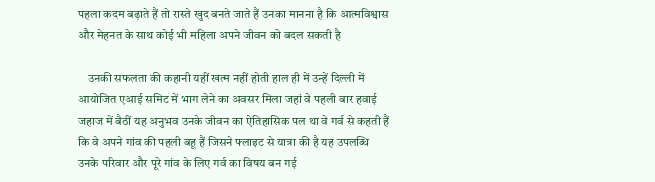पहला कदम बढ़ाते हैं तो रास्ते खुद बनते जाते हैं उनका मानना है कि आत्मविश्वास और मेहनत के साथ कोई भी महिला अपने जीवन को बदल सकती है

    उनकी सफलता की कहानी यहीं खत्म नहीं होती हाल ही में उन्हें दिल्ली में आयोजित एआई समिट में भाग लेने का अवसर मिला जहां वे पहली बार हवाई जहाज में बैठीं यह अनुभव उनके जीवन का ऐतिहासिक पल था वे गर्व से कहती हैं कि वे अपने गांव की पहली बहू हैं जिसने फ्लाइट से यात्रा की है यह उपलब्धि उनके परिवार और पूरे गांव के लिए गर्व का विषय बन गई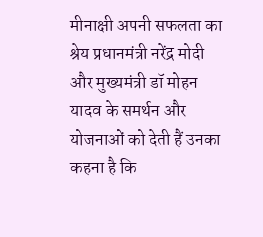मीनाक्षी अपनी सफलता का श्रेय प्रधानमंत्री नरेंद्र मोदी और मुख्यमंत्री डॉ मोहन यादव के समर्थन और योजनाओं को देती हैं उनका कहना है कि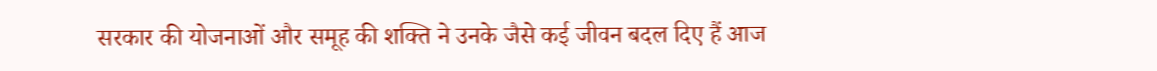सरकार की योजनाओं और समूह की शक्ति ने उनके जैसे कई जीवन बदल दिए हैं आज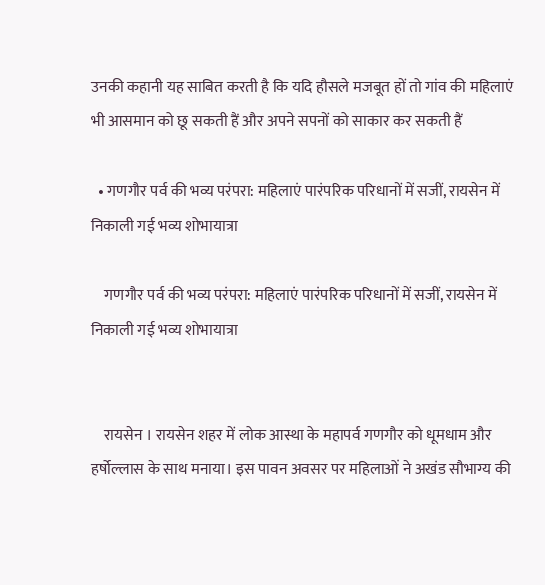उनकी कहानी यह साबित करती है कि यदि हौसले मजबूत हों तो गांव की महिलाएं भी आसमान को छू सकती हैं और अपने सपनों को साकार कर सकती हैं

  • गणगौर पर्व की भव्य परंपरा: महिलाएं पारंपरिक परिधानों में सजीं, रायसेन में निकाली गई भव्य शोभायात्रा

    गणगौर पर्व की भव्य परंपरा: महिलाएं पारंपरिक परिधानों में सजीं, रायसेन में निकाली गई भव्य शोभायात्रा


    रायसेन । रायसेन शहर में लोक आस्था के महापर्व गणगौर को धूमधाम और हर्षोल्लास के साथ मनाया। इस पावन अवसर पर महिलाओं ने अखंड सौभाग्य की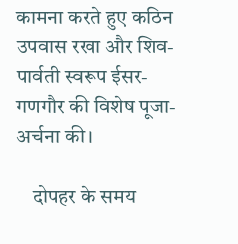कामना करते हुए कठिन उपवास रखा और शिव-पार्वती स्वरूप ईसर-गणगौर की विशेष पूजा-अर्चना की।

    दोपहर के समय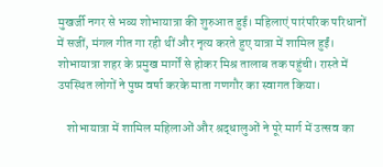मुखर्जी नगर से भव्य शोभायात्रा की शुरुआत हुई। महिलाएं पारंपरिक परिधानों में सजीं, मंगल गीत गा रही थीं और नृत्य करते हुए यात्रा में शामिल हुईं। शोभायात्रा शहर के प्रमुख मार्गों से होकर मिश्र तालाब तक पहुंची। रास्ते में उपस्थित लोगों ने पुष्प वर्षा करके माता गणगौर का स्वागत किया।

    शोभायात्रा में शामिल महिलाओं और श्रद्धालुओं ने पूरे मार्ग में उत्सव का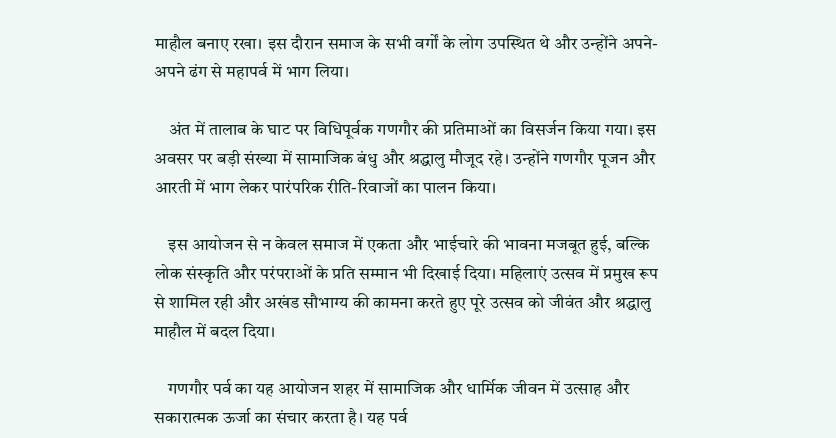माहौल बनाए रखा। इस दौरान समाज के सभी वर्गों के लोग उपस्थित थे और उन्होंने अपने-अपने ढंग से महापर्व में भाग लिया।

    अंत में तालाब के घाट पर विधिपूर्वक गणगौर की प्रतिमाओं का विसर्जन किया गया। इस अवसर पर बड़ी संख्या में सामाजिक बंधु और श्रद्धालु मौजूद रहे। उन्होंने गणगौर पूजन और आरती में भाग लेकर पारंपरिक रीति-रिवाजों का पालन किया।

    इस आयोजन से न केवल समाज में एकता और भाईचारे की भावना मजबूत हुई, बल्कि लोक संस्कृति और परंपराओं के प्रति सम्मान भी दिखाई दिया। महिलाएं उत्सव में प्रमुख रूप से शामिल रही और अखंड सौभाग्य की कामना करते हुए पूरे उत्सव को जीवंत और श्रद्धालु माहौल में बदल दिया।

    गणगौर पर्व का यह आयोजन शहर में सामाजिक और धार्मिक जीवन में उत्साह और सकारात्मक ऊर्जा का संचार करता है। यह पर्व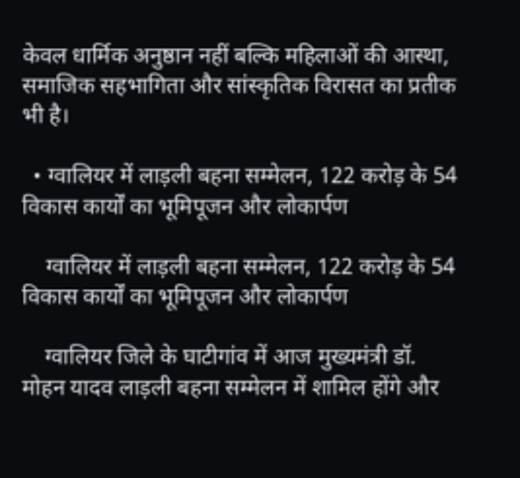केवल धार्मिक अनुष्ठान नहीं बल्कि महिलाओं की आस्था, समाजिक सहभागिता और सांस्कृतिक विरासत का प्रतीक भी है।

  • ग्वालियर में लाड़ली बहना सम्मेलन, 122 करोड़ के 54 विकास कार्यों का भूमिपूजन और लोकार्पण

    ग्वालियर में लाड़ली बहना सम्मेलन, 122 करोड़ के 54 विकास कार्यों का भूमिपूजन और लोकार्पण

    ग्वालियर जिले के घाटीगांव में आज मुख्यमंत्री डॉ. मोहन यादव लाड़ली बहना सम्मेलन में शामिल होंगे और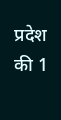प्रदेश की 1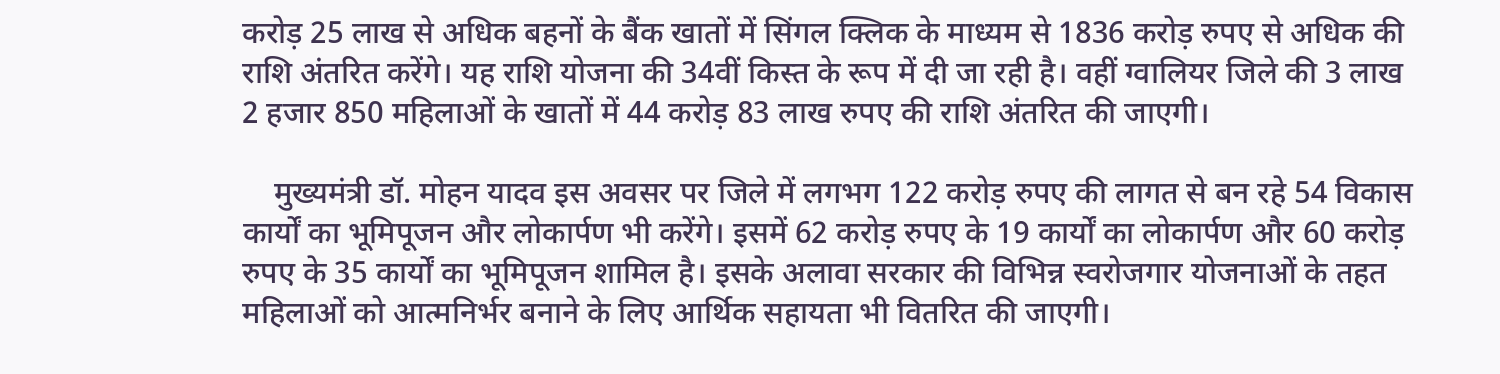करोड़ 25 लाख से अधिक बहनों के बैंक खातों में सिंगल क्लिक के माध्यम से 1836 करोड़ रुपए से अधिक की राशि अंतरित करेंगे। यह राशि योजना की 34वीं किस्त के रूप में दी जा रही है। वहीं ग्वालियर जिले की 3 लाख 2 हजार 850 महिलाओं के खातों में 44 करोड़ 83 लाख रुपए की राशि अंतरित की जाएगी।

    मुख्यमंत्री डॉ. मोहन यादव इस अवसर पर जिले में लगभग 122 करोड़ रुपए की लागत से बन रहे 54 विकास कार्यों का भूमिपूजन और लोकार्पण भी करेंगे। इसमें 62 करोड़ रुपए के 19 कार्यों का लोकार्पण और 60 करोड़ रुपए के 35 कार्यों का भूमिपूजन शामिल है। इसके अलावा सरकार की विभिन्न स्वरोजगार योजनाओं के तहत महिलाओं को आत्मनिर्भर बनाने के लिए आर्थिक सहायता भी वितरित की जाएगी।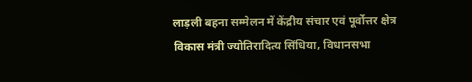लाड़ली बहना सम्मेलन में केंद्रीय संचार एवं पूर्वोत्तर क्षेत्र विकास मंत्री ज्योतिरादित्य सिंधिया, विधानसभा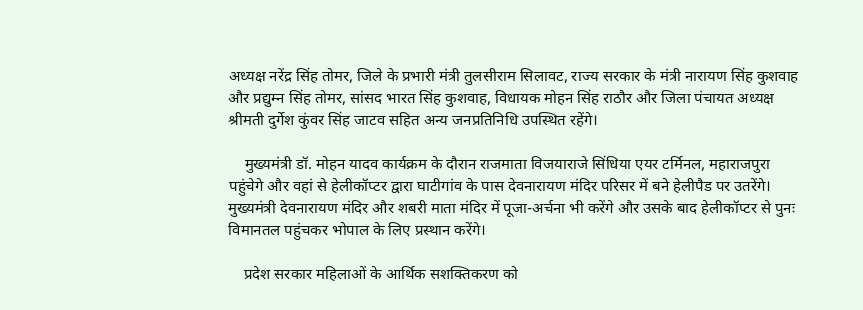अध्यक्ष नरेंद्र सिंह तोमर, जिले के प्रभारी मंत्री तुलसीराम सिलावट, राज्य सरकार के मंत्री नारायण सिंह कुशवाह और प्रद्युम्न सिंह तोमर, सांसद भारत सिंह कुशवाह, विधायक मोहन सिंह राठौर और जिला पंचायत अध्यक्ष श्रीमती दुर्गेश कुंवर सिंह जाटव सहित अन्य जनप्रतिनिधि उपस्थित रहेंगे।

    मुख्यमंत्री डॉ. मोहन यादव कार्यक्रम के दौरान राजमाता विजयाराजे सिंधिया एयर टर्मिनल, महाराजपुरा पहुंचेगे और वहां से हेलीकॉप्टर द्वारा घाटीगांव के पास देवनारायण मंदिर परिसर में बने हेलीपैड पर उतरेंगे। मुख्यमंत्री देवनारायण मंदिर और शबरी माता मंदिर में पूजा-अर्चना भी करेंगे और उसके बाद हेलीकॉप्टर से पुनः विमानतल पहुंचकर भोपाल के लिए प्रस्थान करेंगे।

    प्रदेश सरकार महिलाओं के आर्थिक सशक्तिकरण को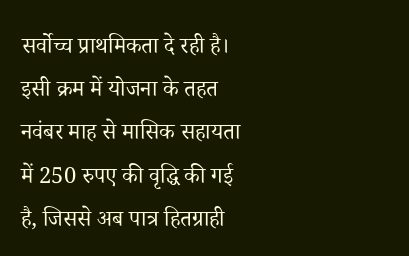सर्वोच्च प्राथमिकता दे रही है। इसी क्रम में योजना के तहत नवंबर माह से मासिक सहायता में 250 रुपए की वृद्धि की गई है, जिससे अब पात्र हितग्राही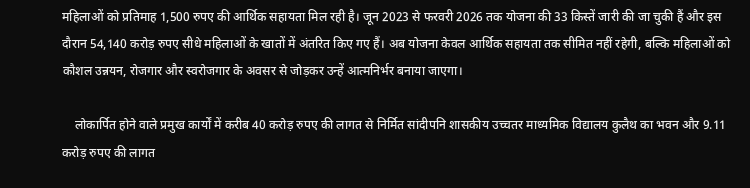महिलाओं को प्रतिमाह 1,500 रुपए की आर्थिक सहायता मिल रही है। जून 2023 से फरवरी 2026 तक योजना की 33 किस्तें जारी की जा चुकी हैं और इस दौरान 54,140 करोड़ रुपए सीधे महिलाओं के खातों में अंतरित किए गए हैं। अब योजना केवल आर्थिक सहायता तक सीमित नहीं रहेगी, बल्कि महिलाओं को कौशल उन्नयन, रोजगार और स्वरोजगार के अवसर से जोड़कर उन्हें आत्मनिर्भर बनाया जाएगा।

    लोकार्पित होने वाले प्रमुख कार्यों में करीब 40 करोड़ रुपए की लागत से निर्मित सांदीपनि शासकीय उच्चतर माध्यमिक विद्यालय कुलैथ का भवन और 9.11 करोड़ रुपए की लागत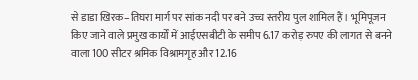से डाडा खिरक–तिघरा मार्ग पर सांक नदी पर बने उच्च स्तरीय पुल शामिल हैं। भूमिपूजन किए जाने वाले प्रमुख कार्यों में आईएसबीटी के समीप 6.17 करोड़ रुपए की लागत से बनने वाला 100 सीटर श्रमिक विश्रामगृह और 12.16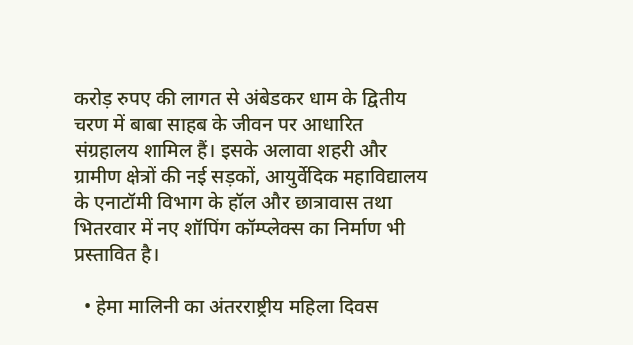करोड़ रुपए की लागत से अंबेडकर धाम के द्वितीय चरण में बाबा साहब के जीवन पर आधारित संग्रहालय शामिल हैं। इसके अलावा शहरी और ग्रामीण क्षेत्रों की नई सड़कों, आयुर्वेदिक महाविद्यालय के एनाटॉमी विभाग के हॉल और छात्रावास तथा भितरवार में नए शॉपिंग कॉम्प्लेक्स का निर्माण भी प्रस्तावित है।

  • हेमा मालिनी का अंतरराष्ट्रीय महिला दिवस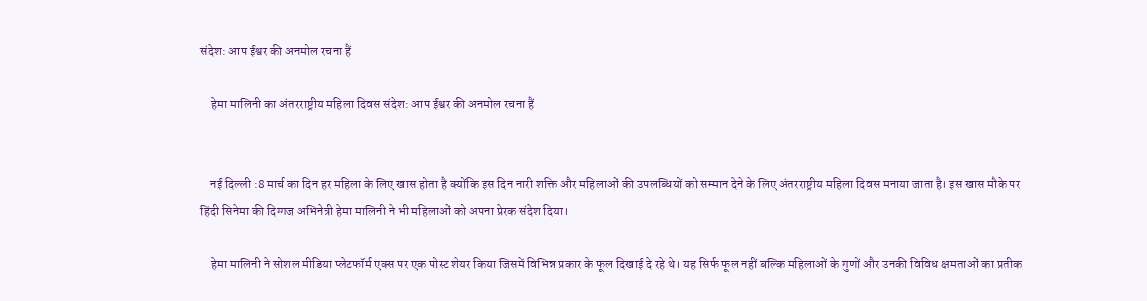संदेश: आप ईश्वर की अनमोल रचना हैं

    हेमा मालिनी का अंतरराष्ट्रीय महिला दिवस संदेश: आप ईश्वर की अनमोल रचना हैं


    नई दिल्ली :8 मार्च का दिन हर महिला के लिए खास होता है क्योंकि इस दिन नारी शक्ति और महिलाओं की उपलब्धियों को सम्मान देने के लिए अंतरराष्ट्रीय महिला दिवस मनाया जाता है। इस खास मौके पर हिंदी सिनेमा की दिग्गज अभिनेत्री हेमा मालिनी ने भी महिलाओं को अपना प्रेरक संदेश दिया।

    हेमा मालिनी ने सोशल मीडिया प्लेटफॉर्म एक्स पर एक पोस्ट शेयर किया जिसमें विभिन्न प्रकार के फूल दिखाई दे रहे थे। यह सिर्फ फूल नहीं बल्कि महिलाओं के गुणों और उनकी विविध क्षमताओं का प्रतीक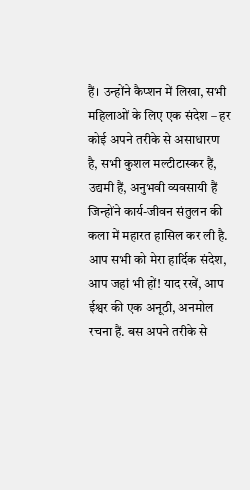हैं। उन्होंने कैप्शन में लिखा, सभी महिलाओं के लिए एक संदेश – हर कोई अपने तरीके से असाधारण है, सभी कुशल मल्टीटास्कर हैं, उद्यमी हैं, अनुभवी व्यवसायी हैं जिन्होंने कार्य-जीवन संतुलन की कला में महारत हासिल कर ली है. आप सभी को मेरा हार्दिक संदेश, आप जहां भी हों! याद रखें, आप ईश्वर की एक अनूठी, अनमोल रचना हैं. बस अपने तरीके से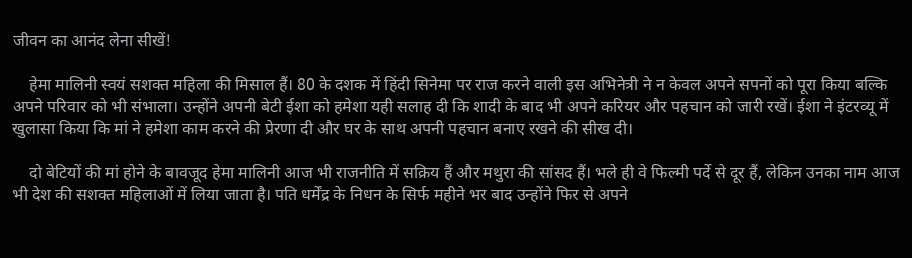जीवन का आनंद लेना सीखें!

    हेमा मालिनी स्वयं सशक्त महिला की मिसाल हैं। 80 के दशक में हिंदी सिनेमा पर राज करने वाली इस अभिनेत्री ने न केवल अपने सपनों को पूरा किया बल्कि अपने परिवार को भी संभाला। उन्होंने अपनी बेटी ईशा को हमेशा यही सलाह दी कि शादी के बाद भी अपने करियर और पहचान को जारी रखें। ईशा ने इंटरव्यू में खुलासा किया कि मां ने हमेशा काम करने की प्रेरणा दी और घर के साथ अपनी पहचान बनाए रखने की सीख दी।

    दो बेटियों की मां होने के बावजूद हेमा मालिनी आज भी राजनीति में सक्रिय हैं और मथुरा की सांसद हैं। भले ही वे फिल्मी पर्दे से दूर हैं, लेकिन उनका नाम आज भी देश की सशक्त महिलाओं में लिया जाता है। पति धर्मेंद्र के निधन के सिर्फ महीने भर बाद उन्होंने फिर से अपने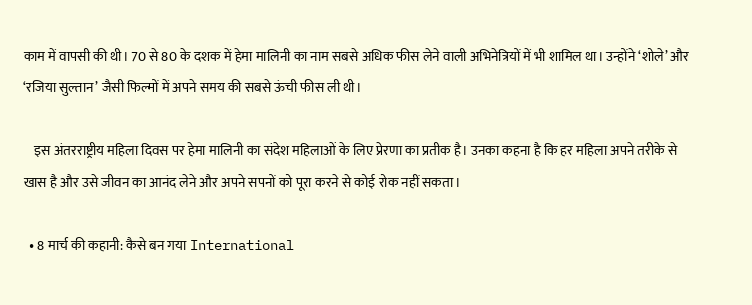काम में वापसी की थी। 70 से 80 के दशक में हेमा मालिनी का नाम सबसे अधिक फीस लेने वाली अभिनेत्रियों में भी शामिल था। उन्होंने ‘शोले’ और ‘रजिया सुल्तान’ जैसी फिल्मों में अपने समय की सबसे ऊंची फीस ली थी।

    इस अंतरराष्ट्रीय महिला दिवस पर हेमा मालिनी का संदेश महिलाओं के लिए प्रेरणा का प्रतीक है। उनका कहना है कि हर महिला अपने तरीके से खास है और उसे जीवन का आनंद लेने और अपने सपनों को पूरा करने से कोई रोक नहीं सकता।

  • 8 मार्च की कहानी: कैसे बन गया International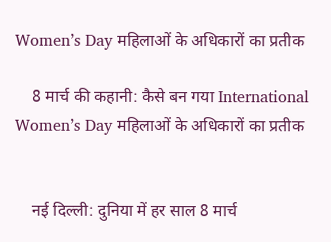Women’s Day महिलाओं के अधिकारों का प्रतीक

    8 मार्च की कहानी: कैसे बन गया International Women’s Day महिलाओं के अधिकारों का प्रतीक


    नई दिल्ली: दुनिया में हर साल 8 मार्च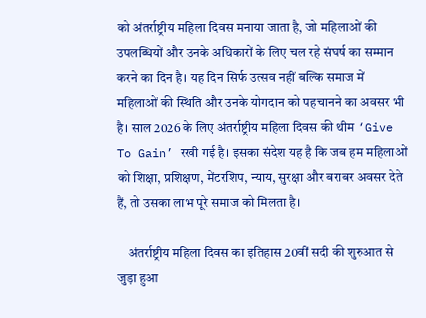को अंतर्राष्ट्रीय महिला दिवस मनाया जाता है, जो महिलाओं की उपलब्धियों और उनके अधिकारों के लिए चल रहे संघर्ष का सम्मान करने का दिन है। यह दिन सिर्फ उत्सव नहीं बल्कि समाज में महिलाओं की स्थिति और उनके योगदान को पहचानने का अवसर भी है। साल 2026 के लिए अंतर्राष्ट्रीय महिला दिवस की थीम ‘Give To Gain’ रखी गई है। इसका संदेश यह है कि जब हम महिलाओं को शिक्षा, प्रशिक्षण, मेंटरशिप, न्याय, सुरक्षा और बराबर अवसर देते हैं, तो उसका लाभ पूरे समाज को मिलता है।

    अंतर्राष्ट्रीय महिला दिवस का इतिहास 20वीं सदी की शुरुआत से जुड़ा हुआ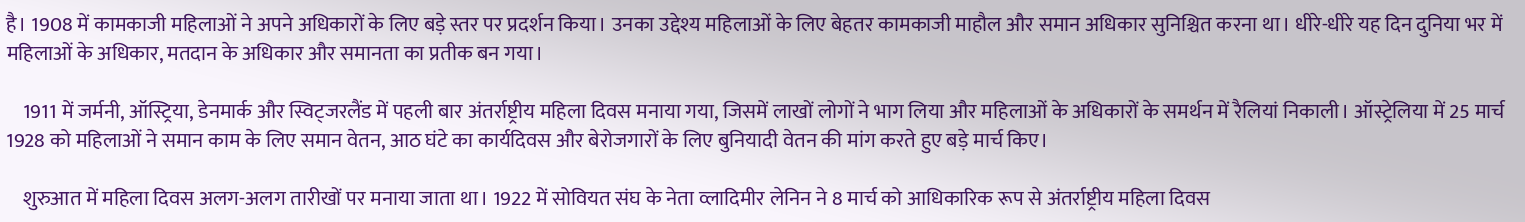है। 1908 में कामकाजी महिलाओं ने अपने अधिकारों के लिए बड़े स्तर पर प्रदर्शन किया। उनका उद्देश्य महिलाओं के लिए बेहतर कामकाजी माहौल और समान अधिकार सुनिश्चित करना था। धीरे-धीरे यह दिन दुनिया भर में महिलाओं के अधिकार, मतदान के अधिकार और समानता का प्रतीक बन गया।

    1911 में जर्मनी, ऑस्ट्रिया, डेनमार्क और स्विट्जरलैंड में पहली बार अंतर्राष्ट्रीय महिला दिवस मनाया गया, जिसमें लाखों लोगों ने भाग लिया और महिलाओं के अधिकारों के समर्थन में रैलियां निकाली। ऑस्ट्रेलिया में 25 मार्च 1928 को महिलाओं ने समान काम के लिए समान वेतन, आठ घंटे का कार्यदिवस और बेरोजगारों के लिए बुनियादी वेतन की मांग करते हुए बड़े मार्च किए।

    शुरुआत में महिला दिवस अलग-अलग तारीखों पर मनाया जाता था। 1922 में सोवियत संघ के नेता व्लादिमीर लेनिन ने 8 मार्च को आधिकारिक रूप से अंतर्राष्ट्रीय महिला दिवस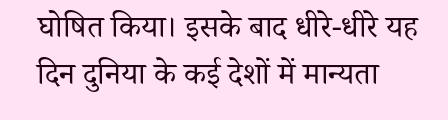घोषित किया। इसके बाद धीरे-धीरे यह दिन दुनिया के कई देशों में मान्यता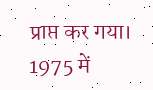प्राप्त कर गया। 1975 में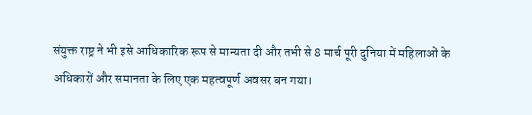संयुक्त राष्ट्र ने भी इसे आधिकारिक रूप से मान्यता दी और तभी से 8 मार्च पूरी दुनिया में महिलाओं के अधिकारों और समानता के लिए एक महत्वपूर्ण अवसर बन गया।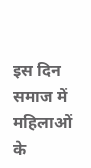इस दिन समाज में महिलाओं के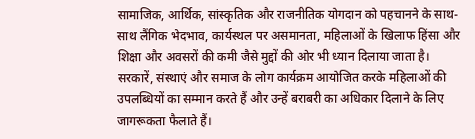सामाजिक, आर्थिक, सांस्कृतिक और राजनीतिक योगदान को पहचानने के साथ-साथ लैंगिक भेदभाव, कार्यस्थल पर असमानता, महिलाओं के खिलाफ हिंसा और शिक्षा और अवसरों की कमी जैसे मुद्दों की ओर भी ध्यान दिलाया जाता है। सरकारें, संस्थाएं और समाज के लोग कार्यक्रम आयोजित करके महिलाओं की उपलब्धियों का सम्मान करते हैं और उन्हें बराबरी का अधिकार दिलाने के लिए जागरूकता फैलाते हैं।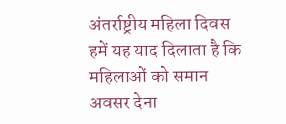अंतर्राष्ट्रीय महिला दिवस हमें यह याद दिलाता है कि महिलाओं को समान अवसर देना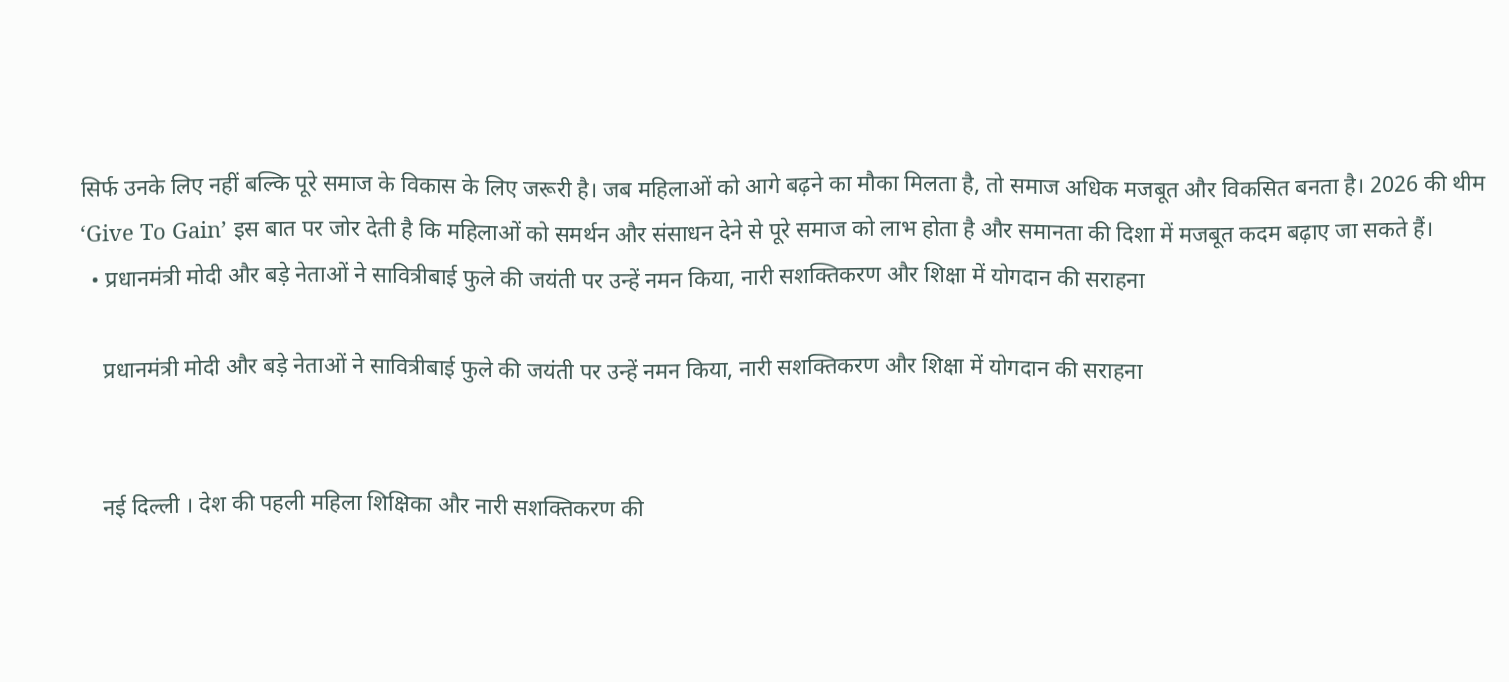सिर्फ उनके लिए नहीं बल्कि पूरे समाज के विकास के लिए जरूरी है। जब महिलाओं को आगे बढ़ने का मौका मिलता है, तो समाज अधिक मजबूत और विकसित बनता है। 2026 की थीम ‘Give To Gain’ इस बात पर जोर देती है कि महिलाओं को समर्थन और संसाधन देने से पूरे समाज को लाभ होता है और समानता की दिशा में मजबूत कदम बढ़ाए जा सकते हैं।
  • प्रधानमंत्री मोदी और बड़े नेताओं ने सावित्रीबाई फुले की जयंती पर उन्हें नमन किया, नारी सशक्तिकरण और शिक्षा में योगदान की सराहना

    प्रधानमंत्री मोदी और बड़े नेताओं ने सावित्रीबाई फुले की जयंती पर उन्हें नमन किया, नारी सशक्तिकरण और शिक्षा में योगदान की सराहना


    नई दिल्ली । देश की पहली महिला शिक्षिका और नारी सशक्तिकरण की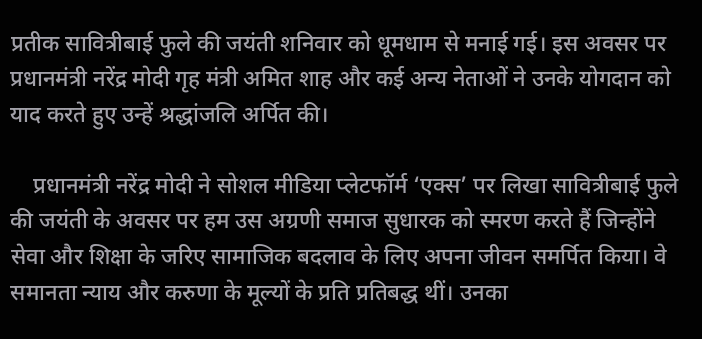प्रतीक सावित्रीबाई फुले की जयंती शनिवार को धूमधाम से मनाई गई। इस अवसर पर प्रधानमंत्री नरेंद्र मोदी गृह मंत्री अमित शाह और कई अन्य नेताओं ने उनके योगदान को याद करते हुए उन्हें श्रद्धांजलि अर्पित की।

    प्रधानमंत्री नरेंद्र मोदी ने सोशल मीडिया प्लेटफॉर्म ‘एक्स’ पर लिखा सावित्रीबाई फुले की जयंती के अवसर पर हम उस अग्रणी समाज सुधारक को स्मरण करते हैं जिन्होंने सेवा और शिक्षा के जरिए सामाजिक बदलाव के लिए अपना जीवन समर्पित किया। वे समानता न्याय और करुणा के मूल्यों के प्रति प्रतिबद्ध थीं। उनका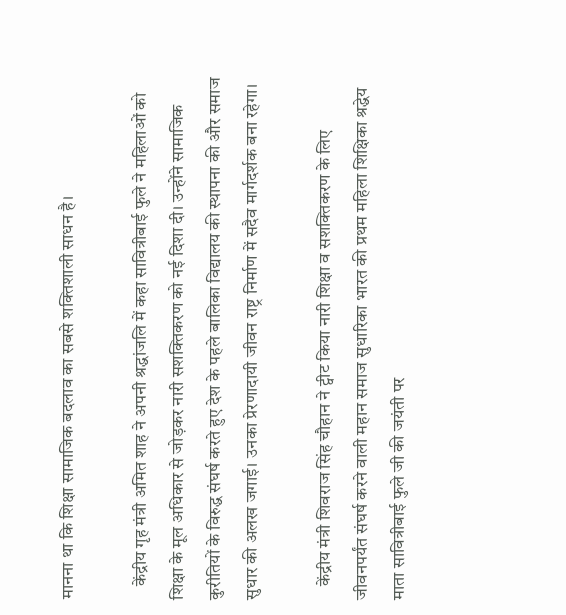मानना था कि शिक्षा सामाजिक बदलाव का सबसे शक्तिशाली साधन है।

    केंद्रीय गृह मंत्री अमित शाह ने अपनी श्रद्धांजलि में कहा सावित्रीबाई फुले ने महिलाओं को शिक्षा के मूल अधिकार से जोड़कर नारी सशक्तिकरण को नई दिशा दी। उन्होंने सामाजिक कुरीतियों के विरुद्ध संघर्ष करते हुए देश के पहले बालिका विद्यालय की स्थापना की और समाज सुधार की अलख जगाई। उनका प्रेरणादायी जीवन राष्ट्र निर्माण में सदैव मार्गदर्शक बना रहेगा।

    केंद्रीय मंत्री शिवराज सिंह चौहान ने ट्वीट किया नारी शिक्षा व सशक्तिकरण के लिए जीवनपर्यंत संघर्ष करने वाली महान समाज सुधारिका भारत की प्रथम महिला शिक्षिका श्रद्धेय माता सावित्रीबाई फुले जी की जयंती पर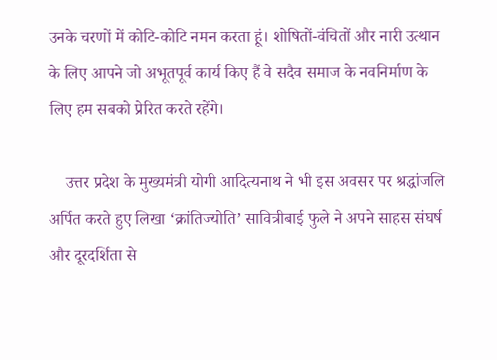उनके चरणों में कोटि-कोटि नमन करता हूं। शोषितों-वंचितों और नारी उत्थान के लिए आपने जो अभूतपूर्व कार्य किए हैं वे सदैव समाज के नवनिर्माण के लिए हम सबको प्रेरित करते रहेंगे।

    उत्तर प्रदेश के मुख्यमंत्री योगी आदित्यनाथ ने भी इस अवसर पर श्रद्धांजलि अर्पित करते हुए लिखा ‘क्रांतिज्योति’ सावित्रीबाई फुले ने अपने साहस संघर्ष और दूरदर्शिता से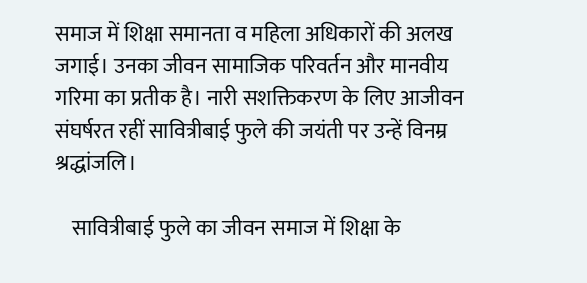समाज में शिक्षा समानता व महिला अधिकारों की अलख जगाई। उनका जीवन सामाजिक परिवर्तन और मानवीय गरिमा का प्रतीक है। नारी सशक्तिकरण के लिए आजीवन संघर्षरत रहीं सावित्रीबाई फुले की जयंती पर उन्हें विनम्र श्रद्धांजलि।

    सावित्रीबाई फुले का जीवन समाज में शिक्षा के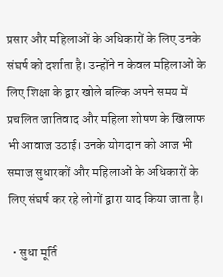प्रसार और महिलाओं के अधिकारों के लिए उनके संघर्ष को दर्शाता है। उन्होंने न केवल महिलाओं के लिए शिक्षा के द्वार खोले बल्कि अपने समय में प्रचलित जातिवाद और महिला शोषण के खिलाफ भी आवाज उठाई। उनके योगदान को आज भी समाज सुधारकों और महिलाओं के अधिकारों के लिए संघर्ष कर रहे लोगों द्वारा याद किया जाता है।

  • सुधा मूर्ति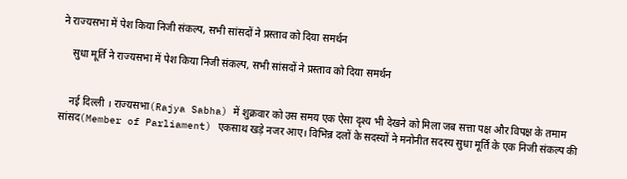ने राज्यसभा में पेश किया निजी संकल्प, सभी सांसदों ने प्रस्ताव को दिया समर्थन

    सुधा मूर्ति ने राज्यसभा में पेश किया निजी संकल्प, सभी सांसदों ने प्रस्ताव को दिया समर्थन


    नई दिल्‍ली । राज्यसभा(Rajya Sabha) में शुक्रवार को उस समय एक ऐसा दृश्य भी देखने को मिला जब सत्ता पक्ष और विपक्ष के तमाम सांसद(Member of Parliament) एकसाथ खड़े नजर आए। विभिन्न दलों के सदस्यों ने मनोनीत सदस्य सुधा मूर्ति के एक निजी संकल्प की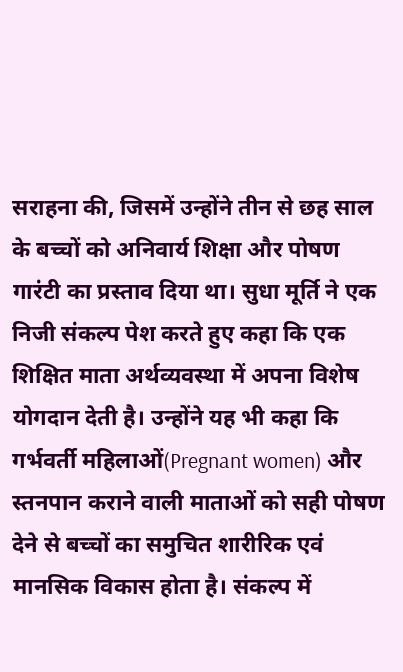सराहना की, जिसमें उन्होंने तीन से छह साल के बच्चों को अनिवार्य शिक्षा और पोषण गारंटी का प्रस्ताव दिया था। सुधा मूर्ति ने एक निजी संकल्प पेश करते हुए कहा कि एक शिक्षित माता अर्थव्यवस्था में अपना विशेष योगदान देती है। उन्होंने यह भी कहा कि गर्भवर्ती महिलाओं(Pregnant women) और स्तनपान कराने वाली माताओं को सही पोषण देने से बच्चों का समुचित शारीरिक एवं मानसिक विकास होता है। संकल्प में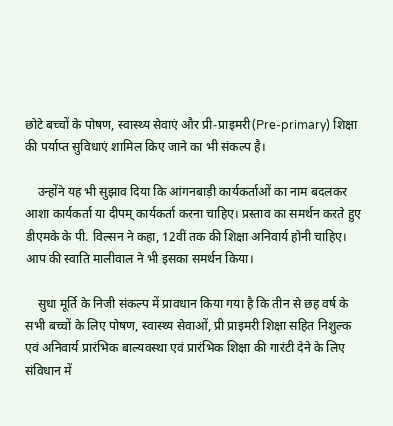छोटे बच्चों के पोषण, स्वास्थ्य सेवाएं और प्री-प्राइमरी(Pre-primary) शिक्षा की पर्याप्त सुविधाएं शामिल किए जाने का भी संकल्प है।

    उन्होंने यह भी सुझाव दिया कि आंगनबाड़ी कार्यकर्ताओं का नाम बदलकर आशा कार्यकर्ता या दीपम् कार्यकर्ता करना चाहिए। प्रस्ताव का समर्थन करते हुए डीएमके के पी. विल्सन ने कहा, 12वीं तक की शिक्षा अनिवार्य होनी चाहिए। आप की स्वाति मालीवाल ने भी इसका समर्थन किया।

    सुधा मूर्ति के निजी संकल्प में प्रावधान किया गया है कि तीन से छह वर्ष के सभी बच्चों के लिए पोषण, स्वास्थ्य सेवाओं, प्री प्राइमरी शिक्षा सहित निशुल्क एवं अनिवार्य प्रारंभिक बाल्यवस्था एवं प्रारंभिक शिक्षा की गारंटी देने के लिए संविधान में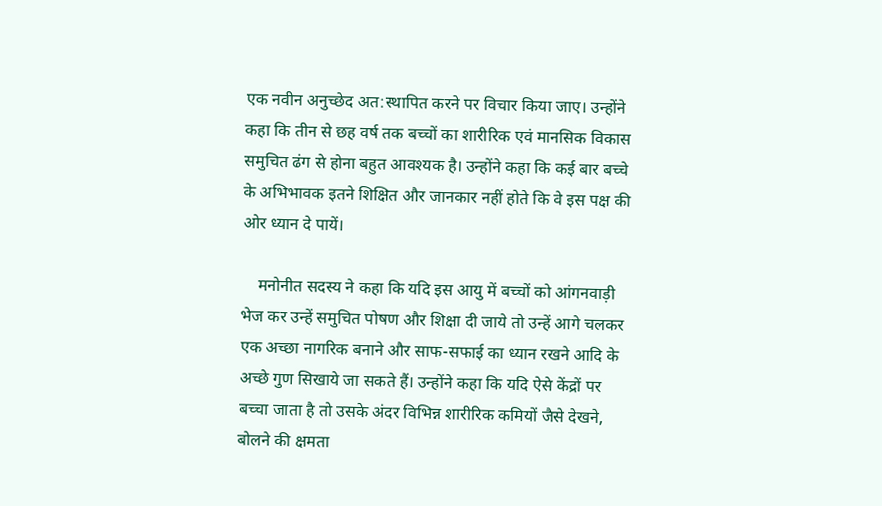एक नवीन अनुच्छेद अत:स्थापित करने पर विचार किया जाए। उन्होंने कहा कि तीन से छह वर्ष तक बच्चों का शारीरिक एवं मानसिक विकास समुचित ढंग से होना बहुत आवश्यक है। उन्होंने कहा कि कई बार बच्चे के अभिभावक इतने शिक्षित और जानकार नहीं होते कि वे इस पक्ष की ओर ध्यान दे पायें।

    मनोनीत सदस्य ने कहा कि यदि इस आयु में बच्चों को आंगनवाड़ी भेज कर उन्हें समुचित पोषण और शिक्षा दी जाये तो उन्हें आगे चलकर एक अच्छा नागरिक बनाने और साफ-सफाई का ध्यान रखने आदि के अच्छे गुण सिखाये जा सकते हैं। उन्होंने कहा कि यदि ऐसे केंद्रों पर बच्चा जाता है तो उसके अंदर विभिन्न शारीरिक कमियों जैसे देखने, बोलने की क्षमता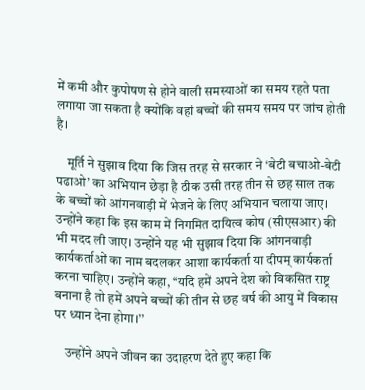में कमी और कुपोषण से होने वाली समस्याओं का समय रहते पता लगाया जा सकता है क्योंकि वहां बच्चों की समय समय पर जांच होती है।

    मूर्ति ने सुझाव दिया कि जिस तरह से सरकार ने ‘बेटी बचाओ-बेटी पढाओ’ का अभियान छेड़ा है ठीक उसी तरह तीन से छह साल तक के बच्चों को आंगनवाड़ी में भेजने के लिए अभियान चलाया जाए। उन्होंने कहा कि इस काम में निगमित दायित्व कोष (सीएसआर) की भी मदद ली जाए। उन्होंने यह भी सुझाव दिया कि आंगनवाड़ी कार्यकर्ताओं का नाम बदलकर आशा कार्यकर्ता या दीपम् कार्यकर्ता करना चाहिए। उन्होंने कहा, ‘‘यदि हमें अपने देश को विकसित राष्ट्र बनाना है तो हमें अपने बच्चों की तीन से छह वर्ष की आयु में विकास पर ध्यान देना होगा।’’

    उन्होंने अपने जीवन का उदाहरण देते हुए कहा कि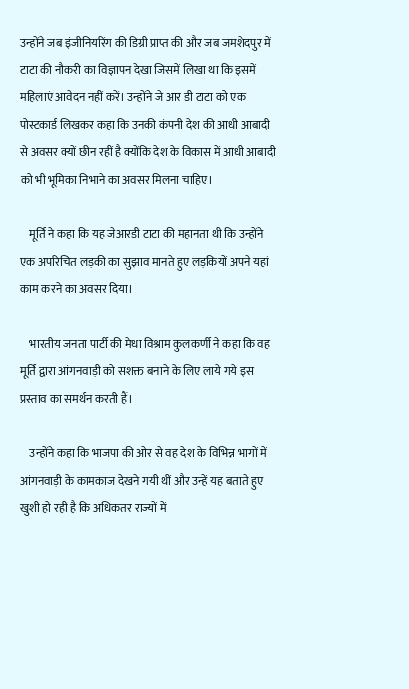उन्होंने जब इंजीनियरिंग की डिग्री प्राप्त की और जब जमशेदपुर में टाटा की नौकरी का विज्ञापन देखा जिसमें लिखा था कि इसमें महिलाएं आवेदन नहीं करें। उन्होंने जे आर डी टाटा को एक पोस्टकार्ड लिखकर कहा कि उनकी कंपनी देश की आधी आबादी से अवसर क्यों छीन रहीं है क्योंकि देश के विकास में आधी आबादी को भी भूमिका निभाने का अवसर मिलना चाहिए।

    मूर्ति ने कहा कि यह जेआरडी टाटा की महानता थी कि उन्होंने एक अपरिचित लड़की का सुझाव मानते हुए लड़कियों अपने यहां काम करने का अवसर दिया।

    भारतीय जनता पार्टी की मेधा विश्राम कुलकर्णी ने कहा कि वह मूर्ति द्वारा आंगनवाड़ी को सशक्त बनाने के लिए लाये गये इस प्रस्ताव का समर्थन करती हैं।

    उन्होंने कहा कि भाजपा की ओर से वह देश के विभिन्न भागों में आंगनवाड़ी के कामकाज देखने गयी थीं और उन्हें यह बताते हुए खुशी हो रही है कि अधिकतर राज्यों में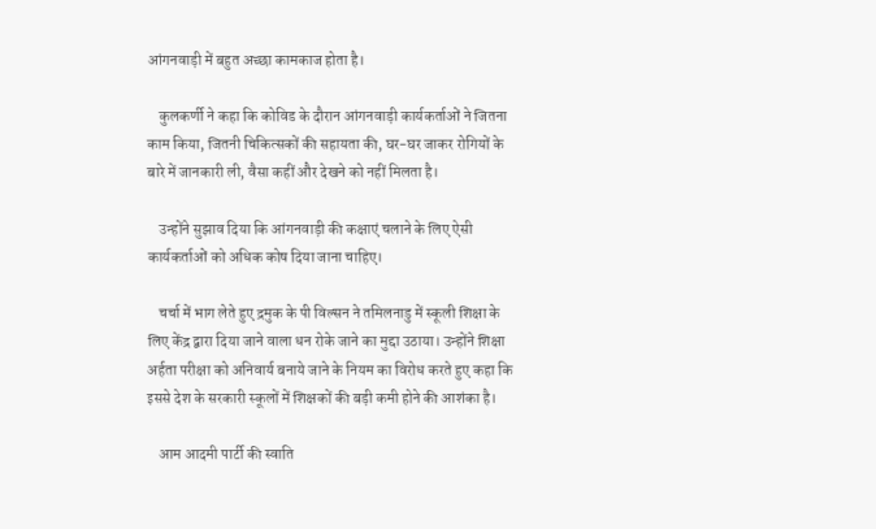आंगनवाड़ी में बहुत अच्छा कामकाज होता है।

    कुलकर्णी ने कहा कि कोविड के दौरान आंगनवाड़ी कार्यकर्ताओं ने जितना काम किया, जितनी चिकित्सकों की सहायता की, घर-घर जाकर रोगियों के बारे में जानकारी ली, वैसा कहीं और देखने को नहीं मिलता है।

    उन्होंने सुझाव दिया कि आंगनवाड़ी की कक्षाएं चलाने के लिए ऐसी कार्यकर्ताओं को अधिक कोष दिया जाना चाहिए।

    चर्चा में भाग लेते हुए द्रमुक के पी विल्सन ने तमिलनाडु में स्कूली शिक्षा के लिए केंद्र द्वारा दिया जाने वाला धन रोके जाने का मुद्दा उठाया। उन्होंने शिक्षा अर्हता परीक्षा को अनिवार्य बनाये जाने के नियम का विरोध करते हुए कहा कि इससे देश के सरकारी स्कूलों में शिक्षकों की बड़ी कमी होने की आशंका है।

    आम आदमी पार्टी की स्वाति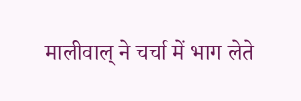मालीवाल् ने चर्चा में भाग लेते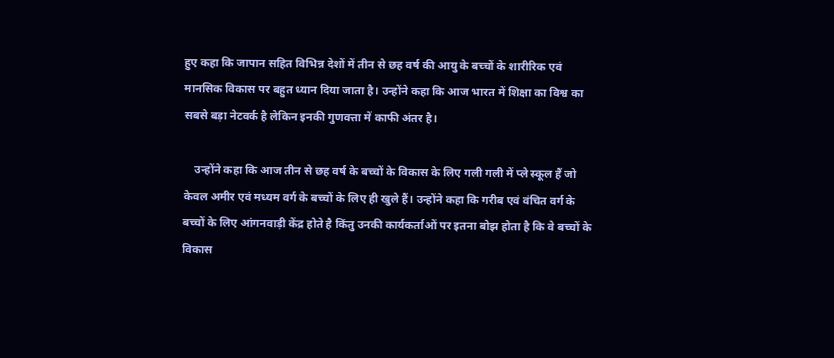हुए कहा कि जापान सहित विभिन्न देशों में तीन से छह वर्ष की आयु के बच्चों के शारीरिक एवं मानसिक विकास पर बहुत ध्यान दिया जाता है। उन्होंने कहा कि आज भारत में शिक्षा का विश्व का सबसे बड़ा नेटवर्क है लेकिन इनकी गुणवत्ता में काफी अंतर है।

    उन्होंने कहा कि आज तीन से छह वर्ष के बच्चों के विकास के लिए गली गली में प्ले स्कूल हैं जो केवल अमीर एवं मध्यम वर्ग के बच्चों के लिए ही खुले हैं। उन्होंने कहा कि गरीब एवं वंचित वर्ग के बच्चों के लिए आंगनवाड़ी केंद्र होते है किंतु उनकी कार्यकर्ताओं पर इतना बोझ होता है कि वे बच्चों के विकास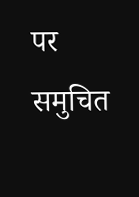पर समुचित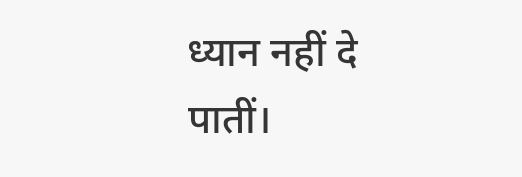ध्यान नहीं दे पातीं।